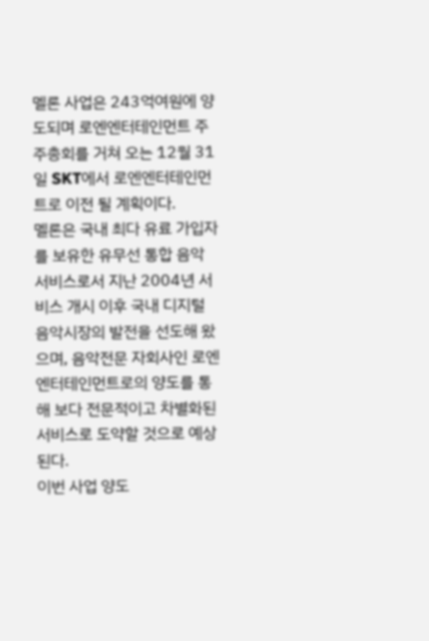멜론 사업은 243억여원에 양도되며 로엔엔터테인먼트 주주총회를 거쳐 오는 12월 31일 SKT에서 로엔엔터테인먼트로 이전 될 계획이다.
멜론은 국내 최다 유료 가입자를 보유한 유무선 통합 음악 서비스로서 지난 2004년 서비스 개시 이후 국내 디지털 음악시장의 발전을 선도해 왔으며, 음악전문 자회사인 로엔엔터테인먼트로의 양도를 통해 보다 전문적이고 차별화된 서비스로 도약할 것으로 예상된다.
이번 사업 양도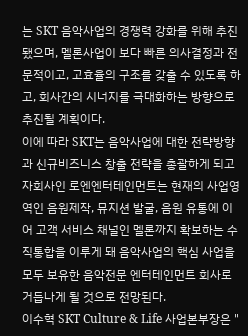는 SKT 음악사업의 경쟁력 강화를 위해 추진됐으며, 멜론사업이 보다 빠른 의사결정과 전문적이고, 고효율의 구조를 갖출 수 있도록 하고, 회사간의 시너지를 극대화하는 방향으로 추진될 계획이다.
이에 따라 SKT는 음악사업에 대한 전략방향과 신규비즈니스 창출 전략을 총괄하게 되고 자회사인 로엔엔터테인먼트는 현재의 사업영역인 음원제작, 뮤지션 발굴, 음원 유통에 이어 고객 서비스 채널인 멜론까지 확보하는 수직통합을 이루게 돼 음악사업의 핵심 사업을 모두 보유한 음악전문 엔터테인먼트 회사로 거듭나게 될 것으로 전망된다.
이수혁 SKT Culture & Life 사업본부장은 "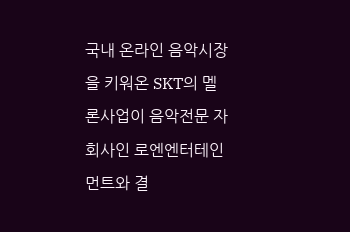국내 온라인 음악시장을 키워온 SKT의 멜론사업이 음악전문 자회사인 로엔엔터테인먼트와 결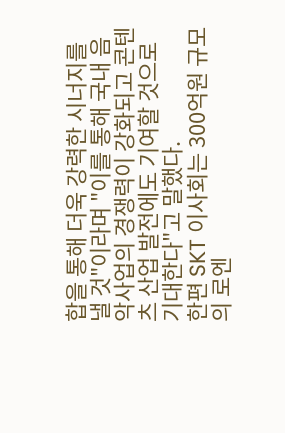합을 통해 더욱 강력한 시너지를 낼 것"이라며 "이를 통해 국내 음악사업의 경쟁력이 강화되고 콘텐츠 산업 발전에도 기여할 것으로 기대한다"고 말했다.
한편 SKT 이사회는 300억원 규모의 로엔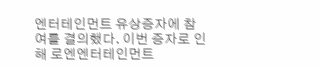엔터테인먼트 유상증자에 참여를 결의했다. 이번 증자로 인해 로엔엔터테인먼트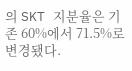의 SKT 지분율은 기존 60%에서 71.5%로 변경됐다.